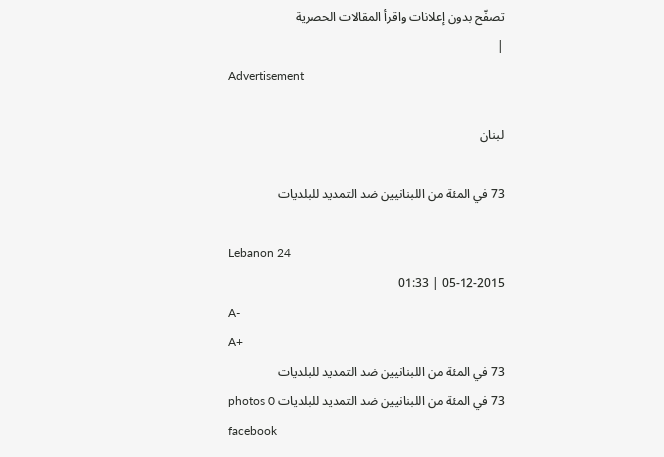تصفّح بدون إعلانات واقرأ المقالات الحصرية
|
Advertisement

لبنان

73 في المئة من اللبنانيين ضد التمديد للبلديات

Lebanon 24
05-12-2015 | 01:33
A-
A+
73 في المئة من اللبنانيين ضد التمديد للبلديات
73 في المئة من اللبنانيين ضد التمديد للبلديات photos 0
facebook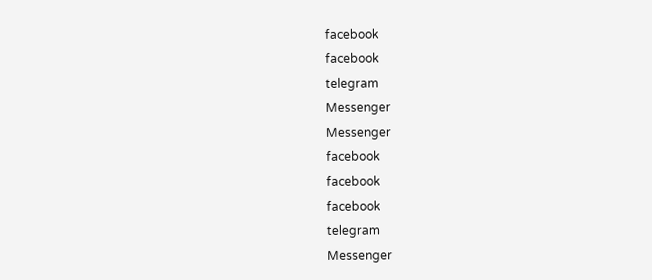facebook
facebook
telegram
Messenger
Messenger
facebook
facebook
facebook
telegram
Messenger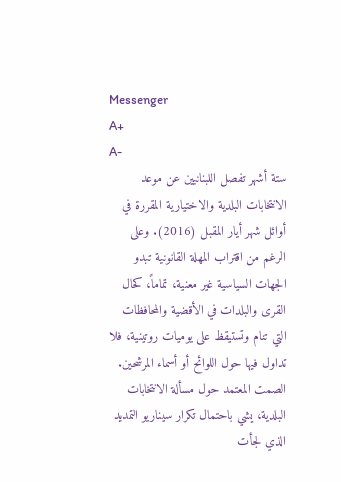Messenger
A+
A-
ستة أشهر تفصل اللبنانيين عن موعد الانتخابات البلدية والاختيارية المقررة في أوائل شهر أيار المقبل (2016). وعلى الرغم من اقتراب المهلة القانونية تبدو الجهات السياسية غير معنية، تماماً، كحال القرى والبلدات في الأقضية والمحافظات التي تنام وتستيقظ على يوميات روتينية، فلا تداول فيها حول اللوائح أو أسماء المرشحين. الصمت المعتمد حول مسألة الانتخابات البلدية، يشي باحتمال تكرار سيناريو التمديد الذي لجأت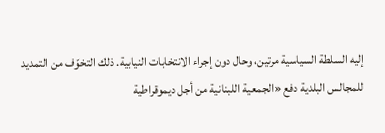إليه السلطة السياسية مرتين، وحال دون إجراء الانتخابات النيابية. ذلك التخوّف من التمديد للمجالس البلدية دفع «الجمعية اللبنانية من أجل ديموقراطية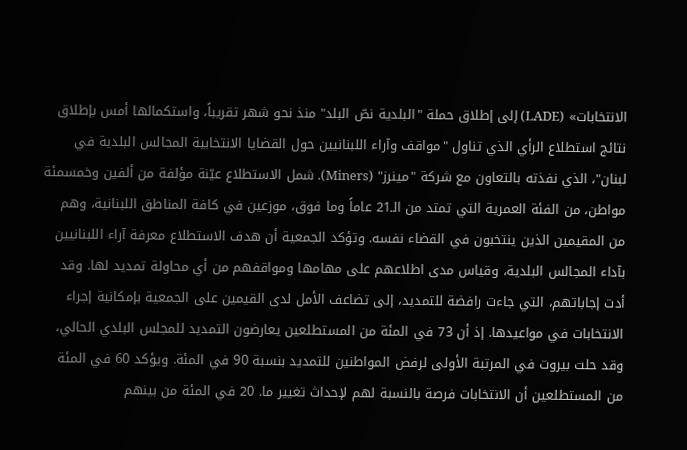الانتخابات» (LADE) إلى إطلاق حملة "البلدية نصّ البلد" منذ نحو شهر تقريباً، واستكمالها أمس بإطلاق نتائج استطلاع الرأي الذي تناول "مواقف وآراء اللبنانيين حول القضايا الانتخابية المجالس البلدية في لبنان"، الذي نفذته بالتعاون مع شركة "مينرز" (Miners). شمل الاستطلاع عيّنة مؤلفة من ألفين وخمسمئة مواطن، من الفئة العمرية التي تمتد من الـ21 عاماً وما فوق، موزعين في كافة المناطق اللبنانية، وهم من المقيمين الذين ينتخبون في القضاء نفسه. وتؤكد الجمعية أن هدف الاستطلاع معرفة آراء اللبنانيين بآداء المجالس البلدية، وقياس مدى اطلاعهم على مهامها ومواقفهم من أي محاولة تمديد لها. وقد أدت إجاباتهم، التي جاءت رافضة للتمديد، إلى تضاعف الأمل لدى القيمين على الجمعية بإمكانية إجراء الانتخابات في مواعيدها. إذ أن 73 في المئة من المستطلعين يعارضون التمديد للمجلس البلدي الحالي، وقد حلت بيروت في المرتبة الأولى لرفض المواطنين للتمديد بنسبة 90 في المئة. ويؤكد 60 في المئة من المستطلعين أن الانتخابات فرصة بالنسبة لهم لإحداث تغيير ما. 20 في المئة من بينهم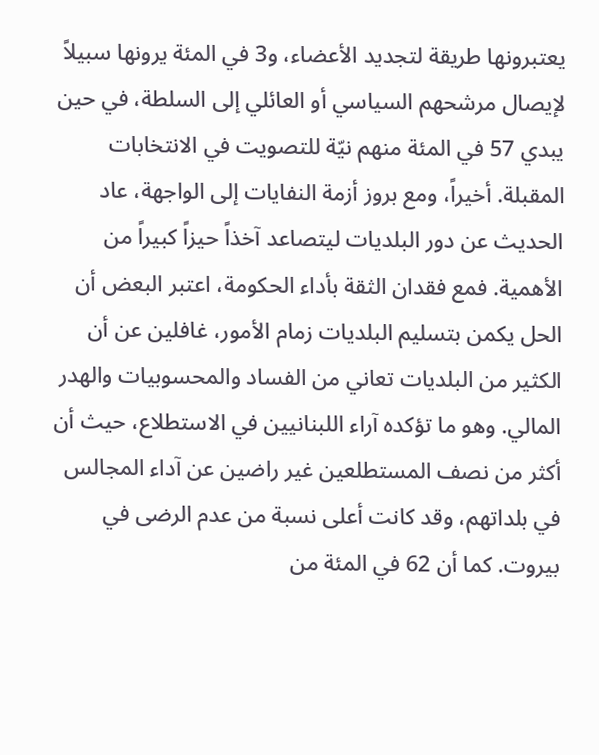يعتبرونها طريقة لتجديد الأعضاء، و3 في المئة يرونها سبيلاً لإيصال مرشحهم السياسي أو العائلي إلى السلطة، في حين يبدي 57 في المئة منهم نيّة للتصويت في الانتخابات المقبلة. أخيراً، ومع بروز أزمة النفايات إلى الواجهة، عاد الحديث عن دور البلديات ليتصاعد آخذاً حيزاً كبيراً من الأهمية. فمع فقدان الثقة بأداء الحكومة، اعتبر البعض أن الحل يكمن بتسليم البلديات زمام الأمور، غافلين عن أن الكثير من البلديات تعاني من الفساد والمحسوبيات والهدر المالي. وهو ما تؤكده آراء اللبنانيين في الاستطلاع، حيث أن أكثر من نصف المستطلعين غير راضين عن آداء المجالس في بلداتهم، وقد كانت أعلى نسبة من عدم الرضى في بيروت. كما أن 62 في المئة من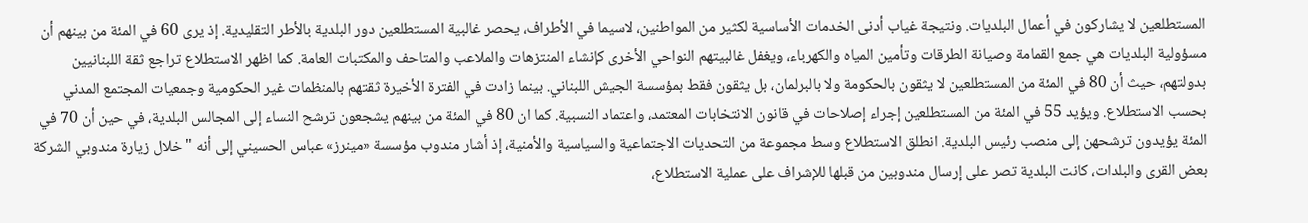المستطلعين لا يشاركون في أعمال البلديات. ونتيجة غياب أدنى الخدمات الأساسية لكثير من المواطنين، لاسيما في الأطراف، يحصر غالبية المستطلعين دور البلدية بالأطر التقليدية. إذ يرى 60 في المئة من بينهم أن مسؤولية البلديات هي جمع القمامة وصيانة الطرقات وتأمين المياه والكهرباء، ويغفل غالبيتهم النواحي الأخرى كإنشاء المنتزهات والملاعب والمتاحف والمكتبات العامة. كما اظهر الاستطلاع تراجع ثقة اللبنانيين بدولتهم، حيث أن 80 في المئة من المستطلعين لا يثقون بالحكومة ولا بالبرلمان، بل يثقون فقط بمؤسسة الجيش اللبناني. بينما زادت في الفترة الأخيرة ثقتهم بالمنظمات غير الحكومية وجمعيات المجتمع المدني بحسب الاستطلاع. ويؤيد 55 في المئة من المستطلعين إجراء إصلاحات في قانون الانتخابات المعتمد، واعتماد النسبية. كما ان 80 في المئة من بينهم يشجعون ترشح النساء إلى المجالس البلدية، في حين أن 70 في المئة يؤيدون ترشحهن إلى منصب رئيس البلدية. انطلق الاستطلاع وسط مجموعة من التحديات الاجتماعية والسياسية والأمنية، إذ أشار مندوب مؤسسة «مينرز» عباس الحسيني إلى أنه "خلال زيارة مندوبي الشركة بعض القرى والبلدات، كانت البلدية تصر على إرسال مندوبين من قبلها للإشراف على عملية الاستطلاع،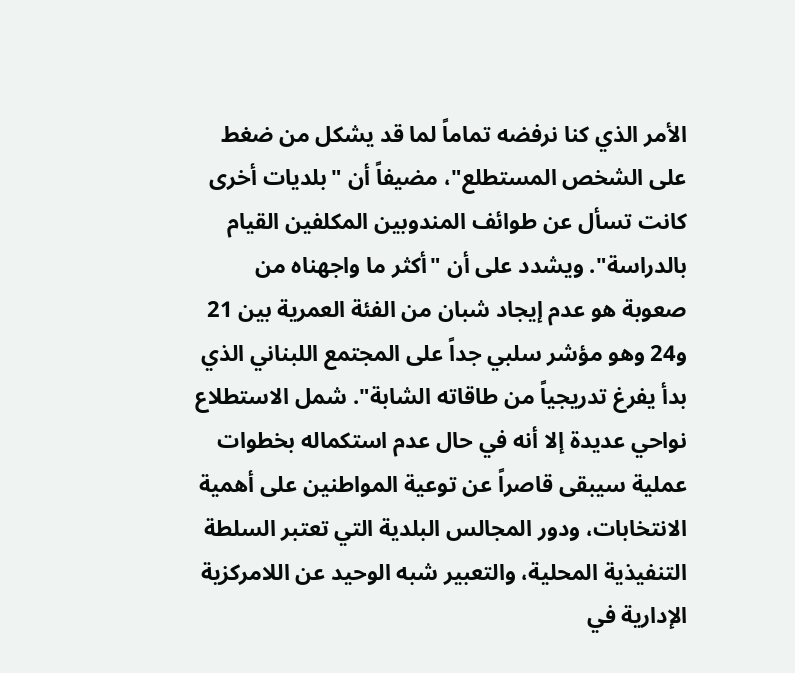الأمر الذي كنا نرفضه تماماً لما قد يشكل من ضغط على الشخص المستطلع"، مضيفاً أن "بلديات أخرى كانت تسأل عن طوائف المندوبين المكلفين القيام بالدراسة". ويشدد على أن "أكثر ما واجهناه من صعوبة هو عدم إيجاد شبان من الفئة العمرية بين 21 و24 وهو مؤشر سلبي جداً على المجتمع اللبناني الذي بدأ يفرغ تدريجياً من طاقاته الشابة". شمل الاستطلاع نواحي عديدة إلا أنه في حال عدم استكماله بخطوات عملية سيبقى قاصراً عن توعية المواطنين على أهمية الانتخابات، ودور المجالس البلدية التي تعتبر السلطة التنفيذية المحلية، والتعبير شبه الوحيد عن اللامركزية الإدارية في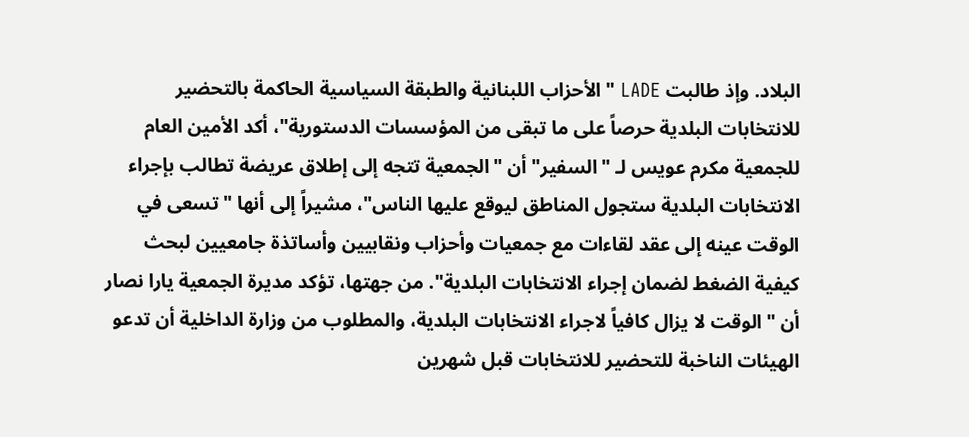البلاد. وإذ طالبت LADE "الأحزاب اللبنانية والطبقة السياسية الحاكمة بالتحضير للانتخابات البلدية حرصاً على ما تبقى من المؤسسات الدستورية"، أكد الأمين العام للجمعية مكرم عويس لـ "السفير" أن "الجمعية تتجه إلى إطلاق عريضة تطالب بإجراء الانتخابات البلدية ستجول المناطق ليوقع عليها الناس"، مشيراً إلى أنها "تسعى في الوقت عينه إلى عقد لقاءات مع جمعيات وأحزاب ونقابيين وأساتذة جامعيين لبحث كيفية الضغط لضمان إجراء الانتخابات البلدية". من جهتها، تؤكد مديرة الجمعية يارا نصار أن "الوقت لا يزال كافياً لاجراء الانتخابات البلدية، والمطلوب من وزارة الداخلية أن تدعو الهيئات الناخبة للتحضير للانتخابات قبل شهرين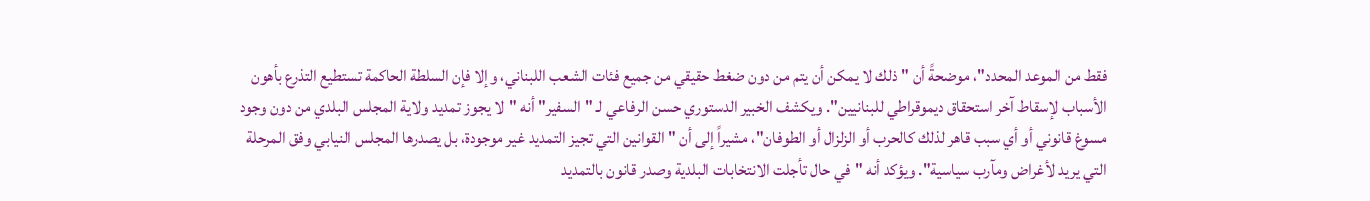فقط من الموعد المحدد"، موضحةً أن "ذلك لا يمكن أن يتم من دون ضغط حقيقي من جميع فئات الشعب اللبناني، وإلا فإن السلطة الحاكمة تستطيع التذرع بأهون الأسباب لإسقاط آخر استحقاق ديموقراطي للبنانيين". ويكشف الخبير الدستوري حسن الرفاعي لـ "السفير" أنه "لا يجوز تمديد ولاية المجلس البلدي من دون وجود مسوغ قانوني أو أي سبب قاهر لذلك كالحرب أو الزلزال أو الطوفان"، مشيراً إلى أن "القوانين التي تجيز التمديد غير موجودة، بل يصدرها المجلس النيابي وفق المرحلة التي يريد لأغراض ومآرب سياسية". ويؤكد أنه "في حال تأجلت الانتخابات البلدية وصدر قانون بالتمديد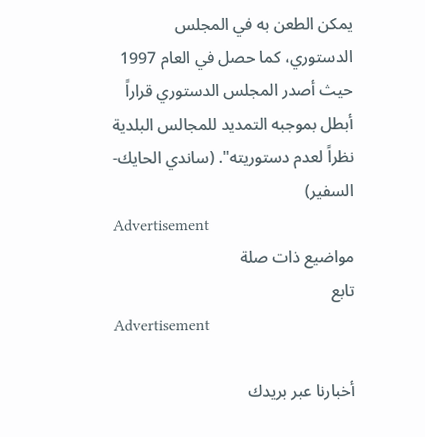يمكن الطعن به في المجلس الدستوري، كما حصل في العام 1997 حيث أصدر المجلس الدستوري قراراً أبطل بموجبه التمديد للمجالس البلدية نظراً لعدم دستوريته". (ساندي الحايك- السفير)
Advertisement
مواضيع ذات صلة
تابع
Advertisement

أخبارنا عبر بريدك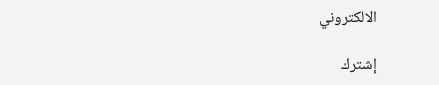الالكتروني

إشترك